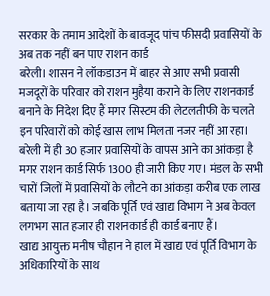सरकार के तमाम आदेशों के बावजूद पांच फीसदी प्रवासियों के अब तक नहीं बन पाए राशन कार्ड
बरेली। शासन ने लॉकडाउन में बाहर से आए सभी प्रवासी मजदूरों के परिवार को राशन मुहैया कराने के लिए राशनकार्ड बनाने के निदेश दिए हैं मगर सिस्टम की लेटलतीफी के चलते इन परिवारों को कोई खास लाभ मिलता नजर नहीं आ रहा। बरेली में ही 30 हजार प्रवासियों के वापस आने का आंकड़ा है मगर राशन कार्ड सिर्फ 1300 ही जारी किए गए। मंडल के सभी चारों जिलों में प्रवासियों के लौटने का आंकड़ा करीब एक लाख बताया जा रहा है। जबकि पूर्ति एवं खाद्य विभाग ने अब केवल लगभग सात हजार ही राशनकार्ड ही कार्ड बनाए हैं।
खाद्य आयुक्त मनीष चौहान ने हाल में खाद्य एवं पूर्ति विभाग के अधिकारियों के साथ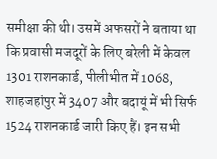समीक्षा की थी। उसमें अफसरों ने बताया था कि प्रवासी मजदूरों के लिए बरेली में केवल 1301 राशनकार्ड, पीलीभीत में 1068, शाहजहांपुर में 3407 और बदायूं में भी सिर्फ 1524 राशनकार्ड जारी किए हैं। इन सभी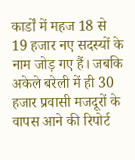कार्डों में महज 18 से 19 हजार नए सदस्यों के नाम जोड़ गए हैं। जबकि अकेले बरेली में ही 30 हजार प्रवासी मजदूरों के वापस आने की रिपोर्ट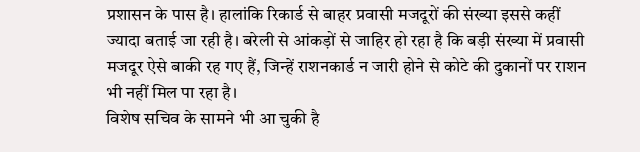प्रशासन के पास है। हालांकि रिकार्ड से बाहर प्रवासी मजदूरों की संख्या इससे कहीं ज्यादा बताई जा रही है। बरेली से आंकड़ों से जाहिर हो रहा है कि बड़ी संख्या में प्रवासी मजदूर ऐसे बाकी रह गए हैं, जिन्हें राशनकार्ड न जारी होने से कोटे की दुकानों पर राशन भी नहीं मिल पा रहा है।
विशेष सचिव के सामने भी आ चुकी है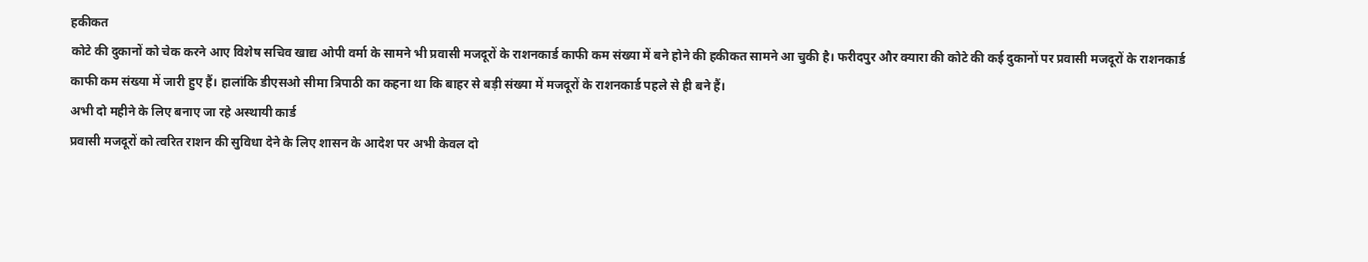हकीकत
कोटे की दुकानों को चेक करने आए विशेष सचिव खाद्य ओपी वर्मा के सामने भी प्रवासी मजदूरों के राशनकार्ड काफी कम संख्या में बने होने की हकीकत सामने आ चुकी है। फरीदपुर और क्यारा की कोटे की कई दुकानों पर प्रवासी मजदूरों के राशनकार्ड काफी कम संख्या में जारी हुए हैं। हालांकि डीएसओ सीमा त्रिपाठी का कहना था कि बाहर से बड़ी संख्या में मजदूरों के राशनकार्ड पहले से ही बने हैं।
अभी दो महीने के लिए बनाए जा रहे अस्थायी कार्ड
प्रवासी मजदूरों को त्वरित राशन की सुविधा देने के लिए शासन के आदेश पर अभी केवल दो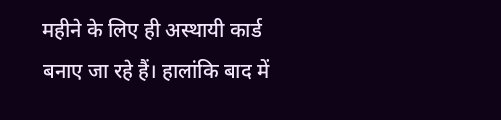महीने के लिए ही अस्थायी कार्ड बनाए जा रहे हैं। हालांकि बाद में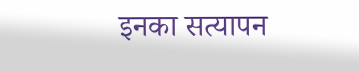इनका सत्यापन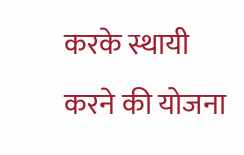करके स्थायी करने की योजना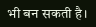भी बन सकती है।